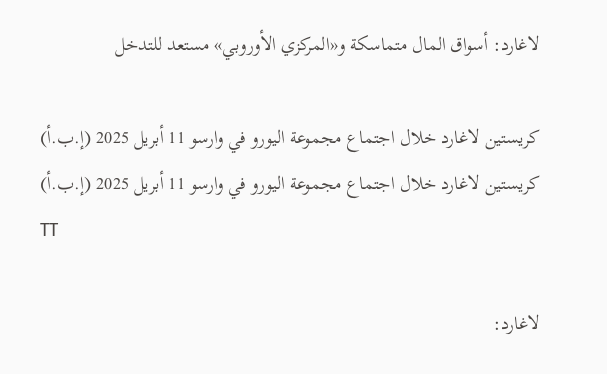لاغارد: أسواق المال متماسكة و«المركزي الأوروبي» مستعد للتدخل

كريستين لاغارد خلال اجتماع مجموعة اليورو في وارسو 11 أبريل 2025 (إ.ب.أ)
كريستين لاغارد خلال اجتماع مجموعة اليورو في وارسو 11 أبريل 2025 (إ.ب.أ)
TT

لاغارد: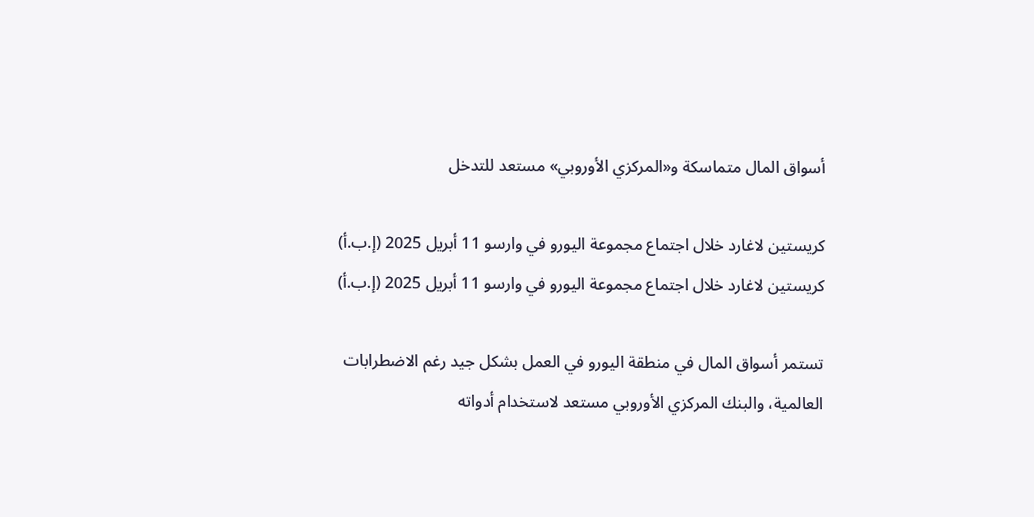أسواق المال متماسكة و«المركزي الأوروبي» مستعد للتدخل

كريستين لاغارد خلال اجتماع مجموعة اليورو في وارسو 11 أبريل 2025 (إ.ب.أ)
كريستين لاغارد خلال اجتماع مجموعة اليورو في وارسو 11 أبريل 2025 (إ.ب.أ)

تستمر أسواق المال في منطقة اليورو في العمل بشكل جيد رغم الاضطرابات العالمية، والبنك المركزي الأوروبي مستعد لاستخدام أدواته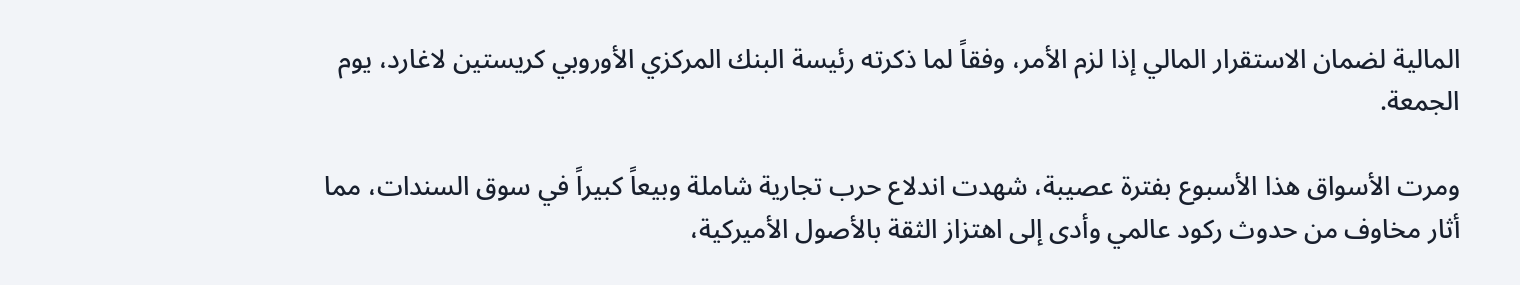المالية لضمان الاستقرار المالي إذا لزم الأمر، وفقاً لما ذكرته رئيسة البنك المركزي الأوروبي كريستين لاغارد، يوم الجمعة.

ومرت الأسواق هذا الأسبوع بفترة عصيبة، شهدت اندلاع حرب تجارية شاملة وبيعاً كبيراً في سوق السندات، مما أثار مخاوف من حدوث ركود عالمي وأدى إلى اهتزاز الثقة بالأصول الأميركية،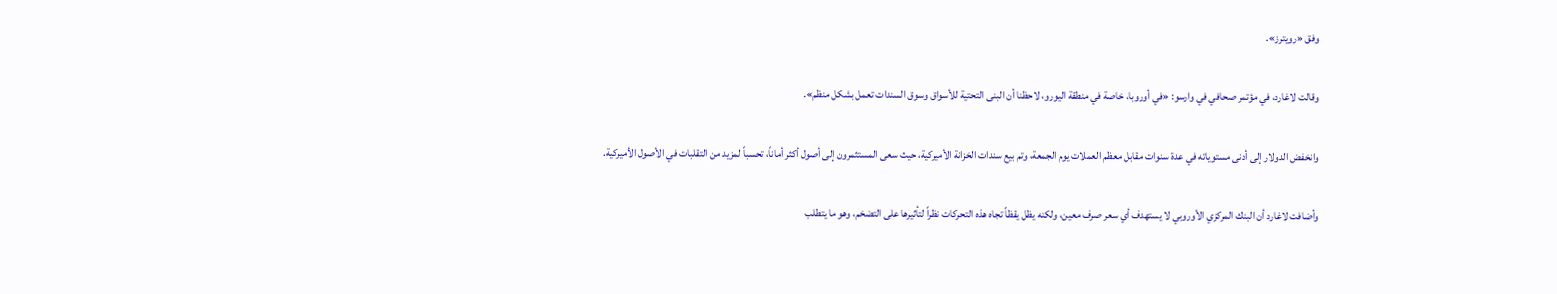وفق «رويترز».

وقالت لاغارد، في مؤتمر صحافي في وارسو: «في أوروبا، خاصة في منطقة اليورو، لاحظنا أن البنى التحتية للأسواق وسوق السندات تعمل بشكل منظم».

وانخفض الدولار إلى أدنى مستوياته في عدة سنوات مقابل معظم العملات يوم الجمعة، وتم بيع سندات الخزانة الأميركية، حيث سعى المستثمرون إلى أصول أكثر أماناً، تحسباً لمزيد من التقلبات في الأصول الأميركية.

وأضافت لاغارد أن البنك المركزي الأوروبي لا يستهدف أي سعر صرف معين، ولكنه يظل يقظاً تجاه هذه التحركات نظراً لتأثيرها على التضخم، وهو ما يتطلب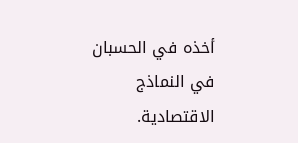أخذه في الحسبان في النماذج الاقتصادية.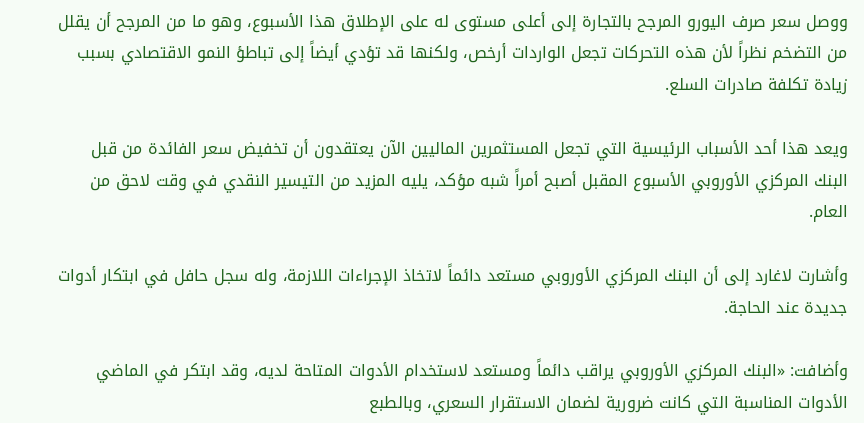ووصل سعر صرف اليورو المرجح بالتجارة إلى أعلى مستوى له على الإطلاق هذا الأسبوع، وهو ما من المرجح أن يقلل من التضخم نظراً لأن هذه التحركات تجعل الواردات أرخص، ولكنها قد تؤدي أيضاً إلى تباطؤ النمو الاقتصادي بسبب زيادة تكلفة صادرات السلع.

ويعد هذا أحد الأسباب الرئيسية التي تجعل المستثمرين الماليين الآن يعتقدون أن تخفيض سعر الفائدة من قبل البنك المركزي الأوروبي الأسبوع المقبل أصبح أمراً شبه مؤكد، يليه المزيد من التيسير النقدي في وقت لاحق من العام.

وأشارت لاغارد إلى أن البنك المركزي الأوروبي مستعد دائماً لاتخاذ الإجراءات اللازمة، وله سجل حافل في ابتكار أدوات جديدة عند الحاجة.

وأضافت: «البنك المركزي الأوروبي يراقب دائماً ومستعد لاستخدام الأدوات المتاحة لديه، وقد ابتكر في الماضي الأدوات المناسبة التي كانت ضرورية لضمان الاستقرار السعري، وبالطبع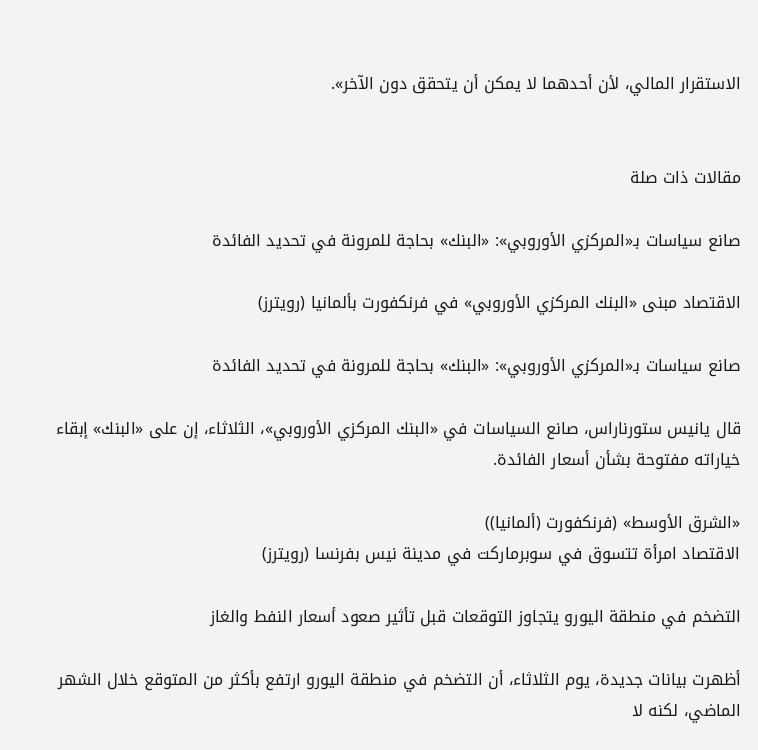الاستقرار المالي، لأن أحدهما لا يمكن أن يتحقق دون الآخر».


مقالات ذات صلة

صانع سياسات بـ«المركزي الأوروبي»: «البنك» بحاجة للمرونة في تحديد الفائدة

الاقتصاد مبنى «البنك المركزي الأوروبي» في فرنكفورت بألمانيا (رويترز)

صانع سياسات بـ«المركزي الأوروبي»: «البنك» بحاجة للمرونة في تحديد الفائدة

قال يانيس ستورناراس، صانع السياسات في «البنك المركزي الأوروبي»، الثلاثاء، إن على «البنك» إبقاء خياراته مفتوحة بشأن أسعار الفائدة.

«الشرق الأوسط» (فرنكفورت (ألمانيا))
الاقتصاد امرأة تتسوق في سوبرماركت في مدينة نيس بفرنسا (رويترز)

التضخم في منطقة اليورو يتجاوز التوقعات قبل تأثير صعود أسعار النفط والغاز

أظهرت بيانات جديدة، يوم الثلاثاء، أن التضخم في منطقة اليورو ارتفع بأكثر من المتوقع خلال الشهر الماضي، لكنه لا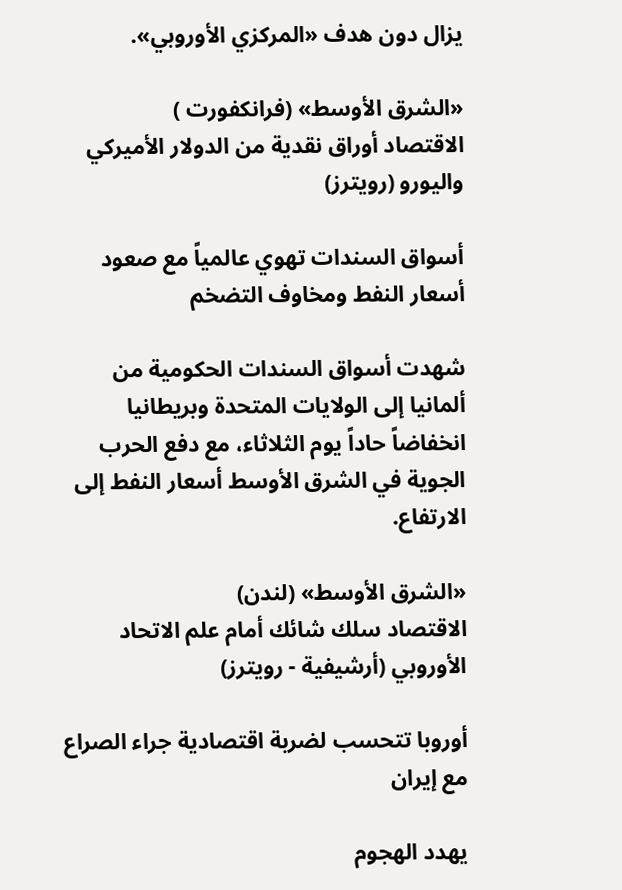يزال دون هدف «المركزي الأوروبي».

«الشرق الأوسط» (فرانكفورت )
الاقتصاد أوراق نقدية من الدولار الأميركي واليورو (رويترز)

أسواق السندات تهوي عالمياً مع صعود أسعار النفط ومخاوف التضخم

شهدت أسواق السندات الحكومية من ألمانيا إلى الولايات المتحدة وبريطانيا انخفاضاً حاداً يوم الثلاثاء، مع دفع الحرب الجوية في الشرق الأوسط أسعار النفط إلى الارتفاع.

«الشرق الأوسط» (لندن)
الاقتصاد سلك شائك أمام علم الاتحاد الأوروبي (أرشيفية - رويترز)

أوروبا تتحسب لضربة اقتصادية جراء الصراع مع إيران

يهدد الهجوم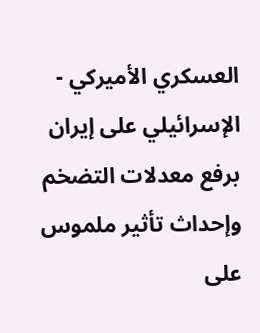العسكري الأميركي - الإسرائيلي على إيران برفع معدلات التضخم وإحداث تأثير ملموس على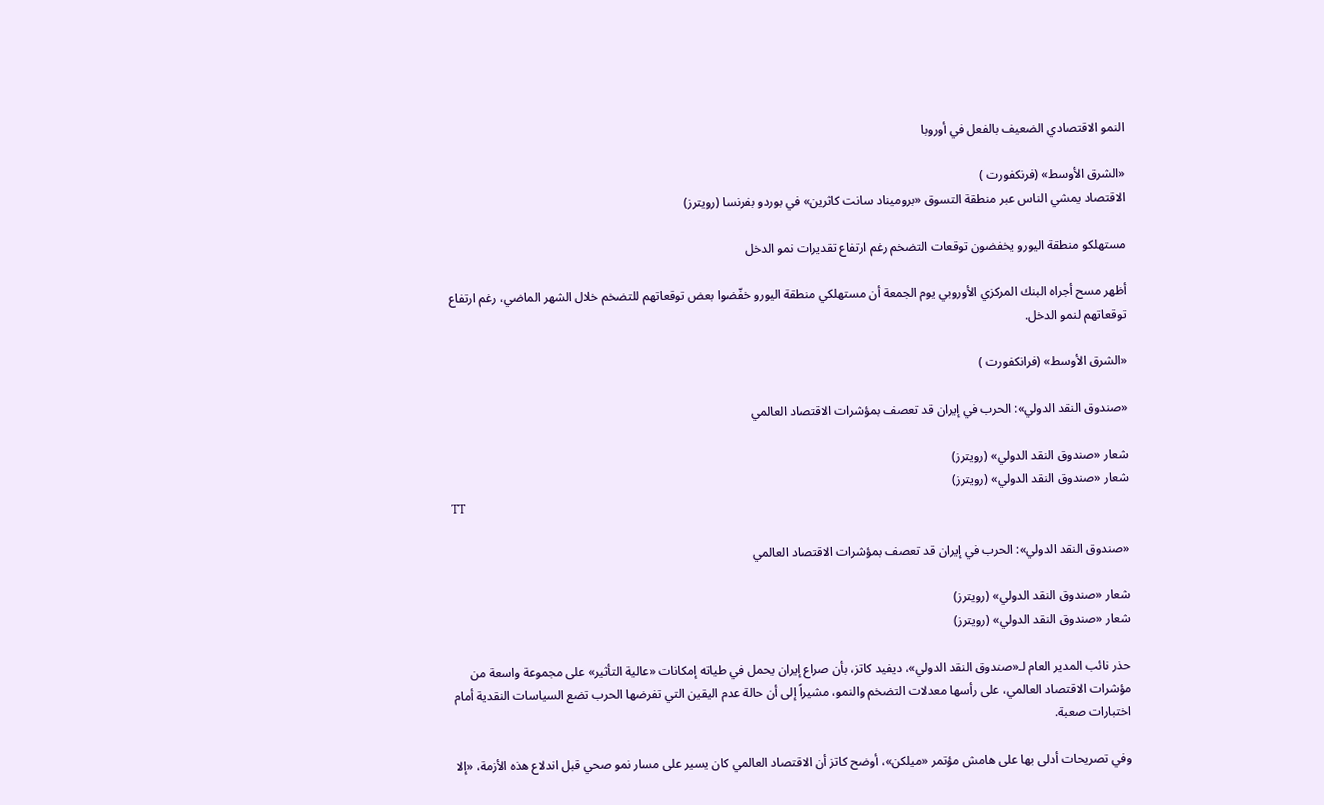النمو الاقتصادي الضعيف بالفعل في أوروبا

«الشرق الأوسط» (فرنكفورت )
الاقتصاد يمشي الناس عبر منطقة التسوق «بروميناد سانت كاثرين» في بوردو بفرنسا (رويترز)

مستهلكو منطقة اليورو يخفضون توقعات التضخم رغم ارتفاع تقديرات نمو الدخل

أظهر مسح أجراه البنك المركزي الأوروبي يوم الجمعة أن مستهلكي منطقة اليورو خفّضوا بعض توقعاتهم للتضخم خلال الشهر الماضي، رغم ارتفاع توقعاتهم لنمو الدخل.

«الشرق الأوسط» (فرانكفورت )

«صندوق النقد الدولي»: الحرب في إيران قد تعصف بمؤشرات الاقتصاد العالمي

شعار «صندوق النقد الدولي» (رويترز)
شعار «صندوق النقد الدولي» (رويترز)
TT

«صندوق النقد الدولي»: الحرب في إيران قد تعصف بمؤشرات الاقتصاد العالمي

شعار «صندوق النقد الدولي» (رويترز)
شعار «صندوق النقد الدولي» (رويترز)

حذر نائب المدير العام لـ«صندوق النقد الدولي»، ديفيد كاتز، بأن صراع إيران يحمل في طياته إمكانات «عالية التأثير» على مجموعة واسعة من مؤشرات الاقتصاد العالمي، على رأسها معدلات التضخم والنمو، مشيراً إلى أن حالة عدم اليقين التي تفرضها الحرب تضع السياسات النقدية أمام اختبارات صعبة.

وفي تصريحات أدلى بها على هامش مؤتمر «ميلكن»، أوضح كاتز أن الاقتصاد العالمي كان يسير على مسار نمو صحي قبل اندلاع هذه الأزمة، «إلا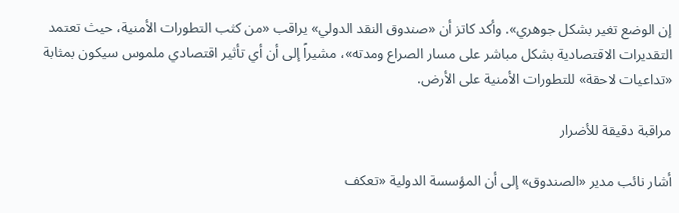إن الوضع تغير بشكل جوهري». وأكد كاتز أن «صندوق النقد الدولي» يراقب «من كثب التطورات الأمنية، حيث تعتمد التقديرات الاقتصادية بشكل مباشر على مسار الصراع ومدته»، مشيراً إلى أن أي تأثير اقتصادي ملموس سيكون بمثابة «تداعيات لاحقة» للتطورات الأمنية على الأرض.

مراقبة دقيقة للأضرار

أشار نائب مدير «الصندوق» إلى أن المؤسسة الدولية «تعكف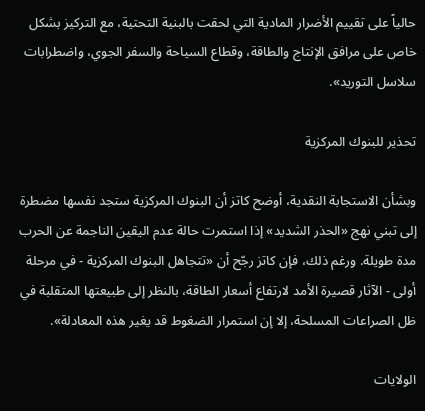حالياً على تقييم الأضرار المادية التي لحقت بالبنية التحتية، مع التركيز بشكل خاص على مرافق الإنتاج والطاقة، وقطاع السياحة والسفر الجوي، واضطرابات سلاسل التوريد».

تحذير للبنوك المركزية

وبشأن الاستجابة النقدية، أوضح كاتز أن البنوك المركزية ستجد نفسها مضطرة إلى تبني نهج «الحذر الشديد» إذا استمرت حالة عدم اليقين الناجمة عن الحرب مدة طويلة. ورغم ذلك، فإن كاتز رجّح أن «تتجاهل البنوك المركزية - في مرحلة أولى - الآثار قصيرة الأمد لارتفاع أسعار الطاقة، بالنظر إلى طبيعتها المتقلبة في ظل الصراعات المسلحة، إلا إن استمرار الضغوط قد يغير هذه المعادلة».

الولايات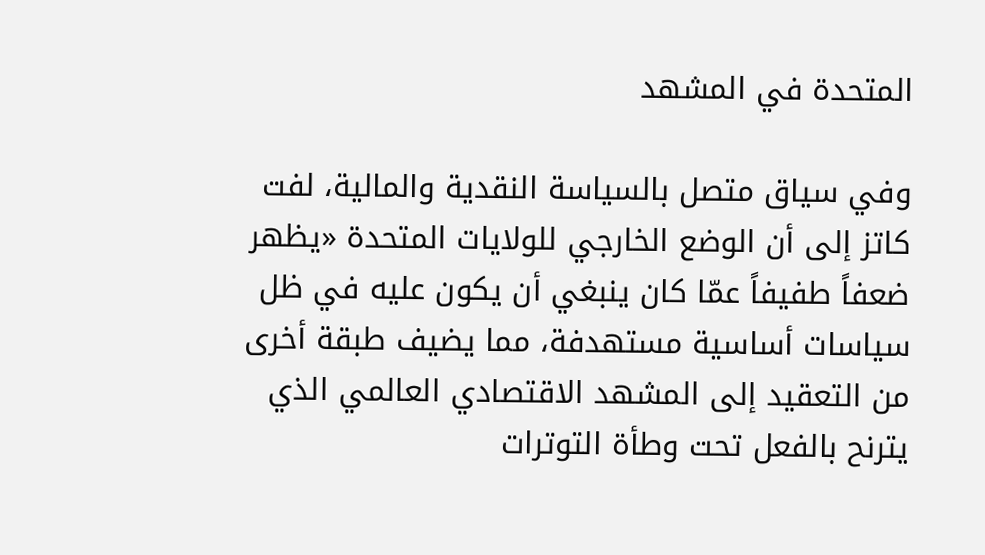المتحدة في المشهد

وفي سياق متصل بالسياسة النقدية والمالية، لفت كاتز إلى أن الوضع الخارجي للولايات المتحدة «يظهر ضعفاً طفيفاً عمّا كان ينبغي أن يكون عليه في ظل سياسات أساسية مستهدفة، مما يضيف طبقة أخرى من التعقيد إلى المشهد الاقتصادي العالمي الذي يترنح بالفعل تحت وطأة التوترات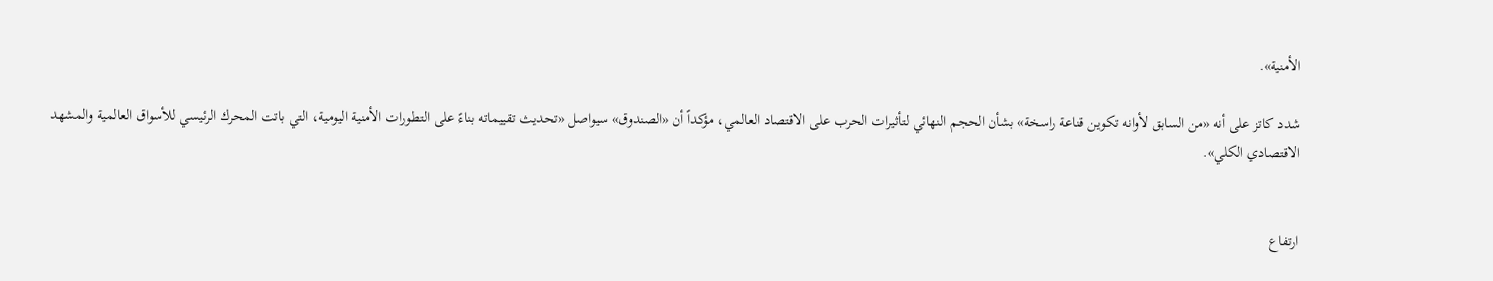الأمنية».

شدد كاتز على أنه «من السابق لأوانه تكوين قناعة راسخة» بشأن الحجم النهائي لتأثيرات الحرب على الاقتصاد العالمي، مؤكداً أن «الصندوق» سيواصل «تحديث تقييماته بناءً على التطورات الأمنية اليومية، التي باتت المحرك الرئيسي للأسواق العالمية والمشهد الاقتصادي الكلي».


ارتفاع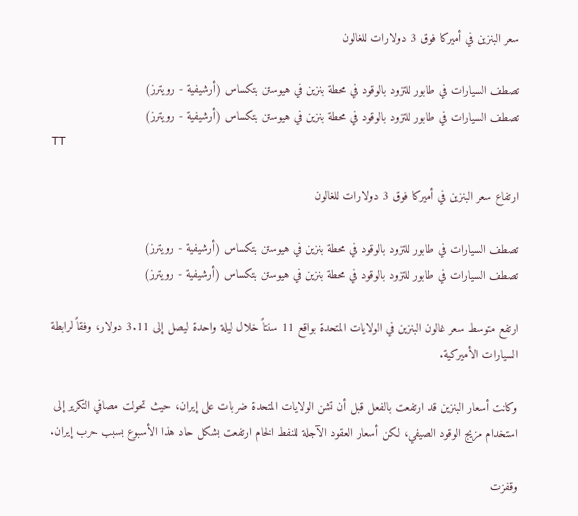سعر البنزين في أميركا فوق 3 دولارات للغالون

تصطف السيارات في طابور للتزود بالوقود في محطة بنزين في هيوستن بتكساس (أرشيفية - رويترز)
تصطف السيارات في طابور للتزود بالوقود في محطة بنزين في هيوستن بتكساس (أرشيفية - رويترز)
TT

ارتفاع سعر البنزين في أميركا فوق 3 دولارات للغالون

تصطف السيارات في طابور للتزود بالوقود في محطة بنزين في هيوستن بتكساس (أرشيفية - رويترز)
تصطف السيارات في طابور للتزود بالوقود في محطة بنزين في هيوستن بتكساس (أرشيفية - رويترز)

ارتفع متوسط سعر غالون البنزين في الولايات المتحدة بواقع 11 سنتاً خلال ليلة واحدة ليصل إلى 3.11 دولار، وفقاً لرابطة السيارات الأميركية.

وكانت أسعار البنزين قد ارتفعت بالفعل قبل أن تشن الولايات المتحدة ضربات على إيران، حيث تحولت مصافي التكرير إلى استخدام مزيج الوقود الصيفي، لكن أسعار العقود الآجلة للنفط الخام ارتفعت بشكل حاد هذا الأسبوع بسبب حرب إيران.

وقفزت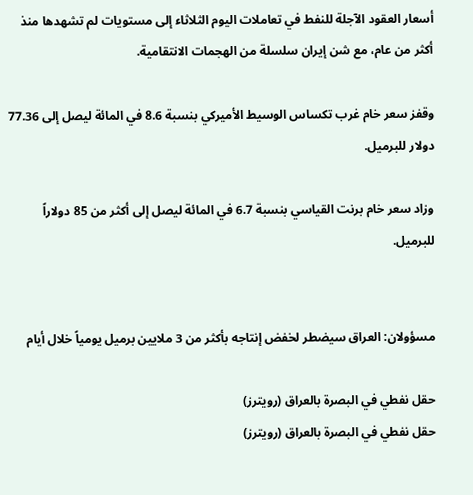أسعار العقود الآجلة للنفط في تعاملات اليوم الثلاثاء إلى مستويات لم تشهدها منذ أكثر من عام، مع شن إيران سلسلة من الهجمات الانتقامية.

وقفز سعر خام غرب تكساس الوسيط الأميركي بنسبة 8.6 في المائة ليصل إلى 77.36 دولار للبرميل.

وزاد سعر خام برنت القياسي بنسبة 6.7 في المائة ليصل إلى أكثر من 85 دولاراً للبرميل.


مسؤولان: العراق سيضطر لخفض إنتاجه بأكثر من 3 ملايين برميل يومياً خلال أيام

حقل نفطي في البصرة بالعراق (رويترز)
حقل نفطي في البصرة بالعراق (رويترز)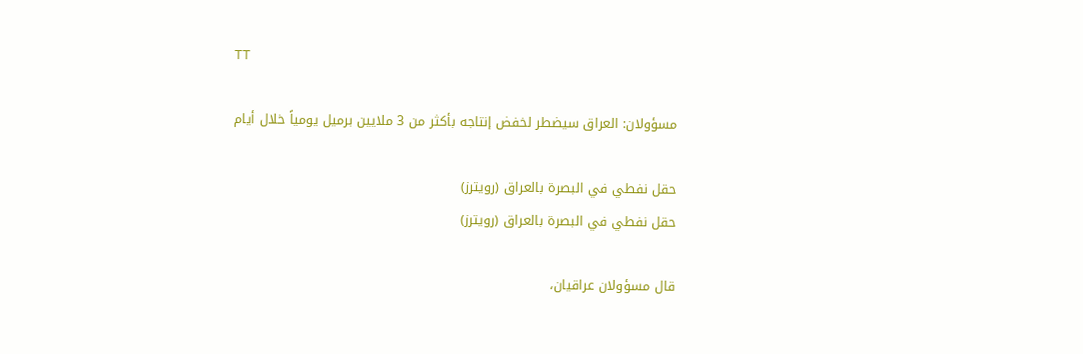TT

مسؤولان: العراق سيضطر لخفض إنتاجه بأكثر من 3 ملايين برميل يومياً خلال أيام

حقل نفطي في البصرة بالعراق (رويترز)
حقل نفطي في البصرة بالعراق (رويترز)

قال مسؤولان عراقيان،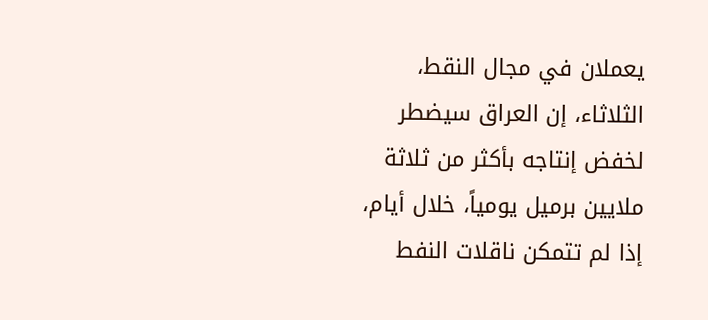يعملان في مجال النقط، الثلاثاء، إن العراق سيضطر لخفض إنتاجه بأكثر من ثلاثة ملايين برميل يومياً، خلال أيام، إذا لم تتمكن ناقلات النفط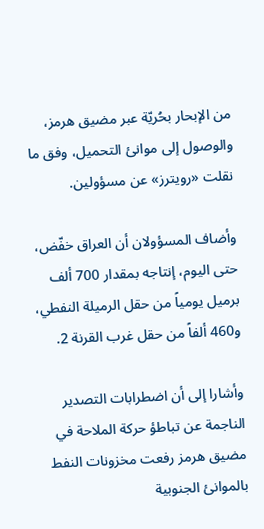من الإبحار بحُريّة عبر مضيق هرمز، والوصول إلى موانئ التحميل، وفق ما نقلت «رويترز» عن مسؤولين.

وأضاف المسؤولان أن العراق خفّض، حتى اليوم، إنتاجه بمقدار 700 ألف برميل يومياً من حقل الرميلة النفطي، و460 ألفاً من حقل غرب القرنة 2.

وأشارا إلى أن اضطرابات التصدير الناجمة عن تباطؤ حركة الملاحة في مضيق هرمز رفعت مخزونات النفط بالموانئ الجنوبية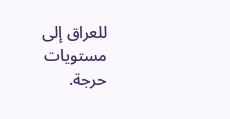للعراق إلى مستويات حرجة.